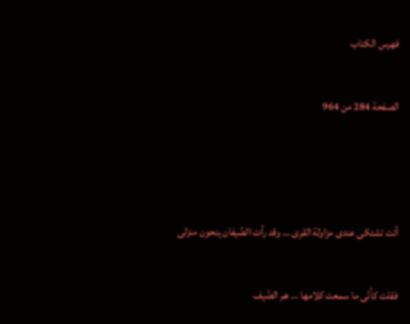فهرس الكتاب

الصفحة 284 من 964



أتت تشتكى عندى مزاولة القرى … وقد رأت الضّيفان ينحون منزلى

فقلت كأنّى ما سمعت كلامها … هم الضّيف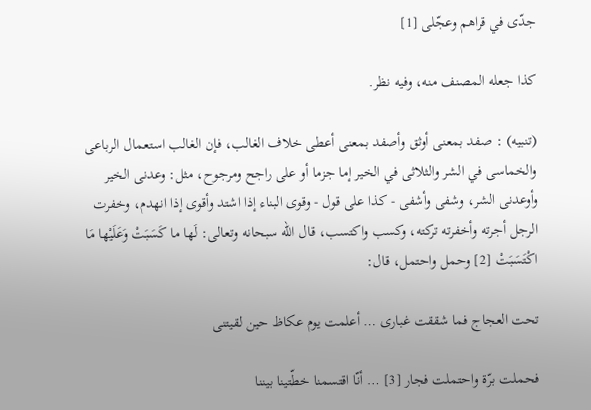جدّى في قراهم وعجّلى [1]

كذا جعله المصنف منه، وفيه نظر.

(تنبيه) : صفد بمعنى أوثق وأصفد بمعنى أعطى خلاف الغالب، فإن الغالب استعمال الرباعى والخماسى في الشر والثلاثى في الخير إما جزما أو على راجح ومرجوح، مثل: وعدنى الخير وأوعدنى الشر، وشفى وأشفى - كذا على قول - وقوى البناء إذا اشتد وأقوى إذا انهدم، وخفرت الرجل أجرته وأخفرته تركته، وكسب واكتسب، قال الله سبحانه وتعالى: لَها ما كَسَبَتْ وَعَلَيْها مَا اكْتَسَبَتْ [2] وحمل واحتمل، قال:

تحت العجاج فما شققت غبارى … أعلمت يوم عكاظ حين لقيتنى

فحملت برّة واحتملت فجار [3] … أنّا اقتسمنا خطّتينا بيننا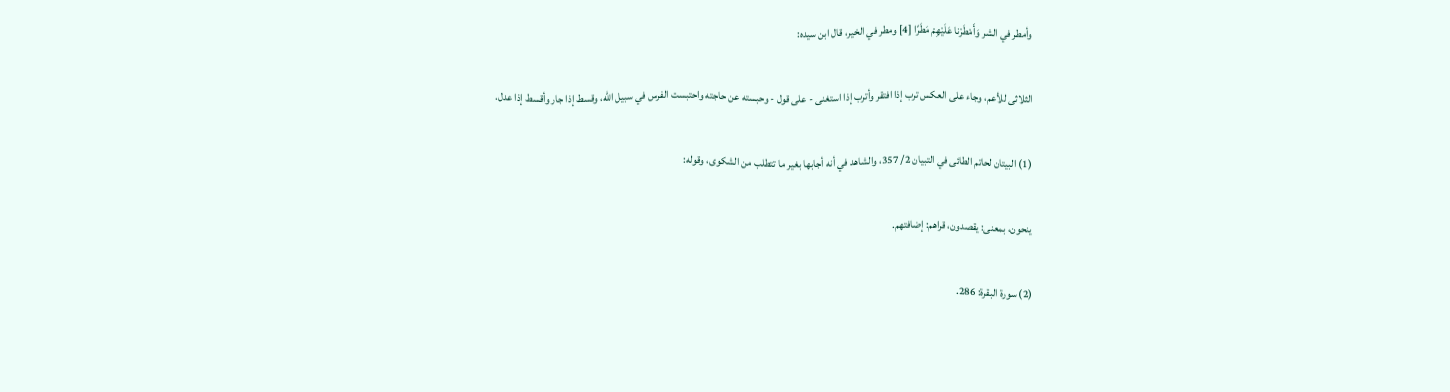وأمطر في الشر وَأَمْطَرْنا عَلَيْهِمْ مَطَرًا [4] ومطر في الخير، قال ابن سيده:

الثلاثى للأعم، وجاء على العكس ترب إذا افتقر وأترب إذا استغنى - على قول - وحبسته عن حاجته واحتبست الفرس في سبيل الله، وقسط إذا جار وأقسط إذا عدل.

(1) البيتان لحاتم الطائى في التبيان 2/ 357، والشاهد في أنه أجابها بغير ما تتطلب من الشكوى، وقوله:

ينحون، بمعنى: يقصدون، قراهم: إضافتهم.

(2) سورة البقرة: 286.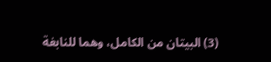(3) البيتان من الكامل، وهما للنابغة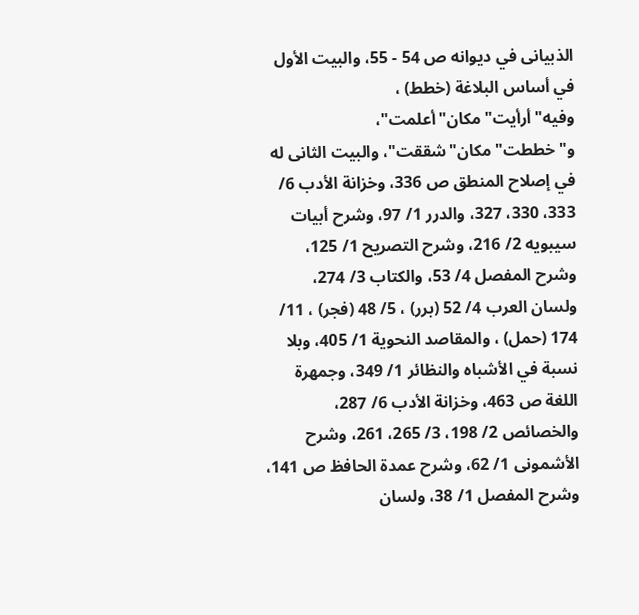الذبيانى في ديوانه ص 54 - 55، والبيت الأول في أساس البلاغة (خطط) ، وفيه"أرأيت"مكان"أعلمت"، و"خططت"مكان"شققت"، والبيت الثانى له في إصلاح المنطق ص 336، وخزانة الأدب 6/ 333، 330، 327، والدرر 1/ 97، وشرح أبيات سيبويه 2/ 216، وشرح التصريح 1/ 125، وشرح المفصل 4/ 53، والكتاب 3/ 274، ولسان العرب 4/ 52 (برر) ، 5/ 48 (فجر) ، 11/ 174 (حمل) ، والمقاصد النحوية 1/ 405، وبلا نسبة في الأشباه والنظائر 1/ 349، وجمهرة اللغة ص 463، وخزانة الأدب 6/ 287، والخصائص 2/ 198، 3/ 265، 261، وشرح الأشمونى 1/ 62، وشرح عمدة الحافظ ص 141، وشرح المفصل 1/ 38، ولسان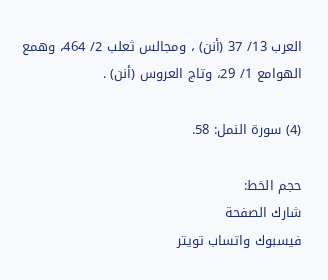العرب 13/ 37 (أنن) ، ومجالس ثعلب 2/ 464، وهمع الهوامع 1/ 29، وتاج العروس (أنن) .

(4) سورة النمل: 58.

حجم الخط:
شارك الصفحة
فيسبوك واتساب تويتر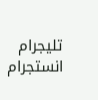تليجرام انستجرام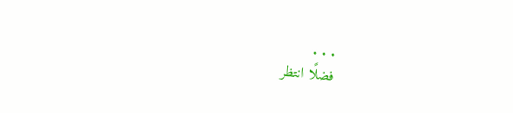. . .
فضلًا انتظر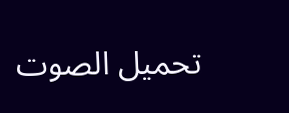تحميل الصوت